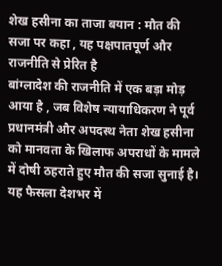शेख हसीना का ताजा बयान : मौत की सजा पर कहा , यह पक्षपातपूर्ण और राजनीति से प्रेरित है
बांग्लादेश की राजनीति में एक बड़ा मोड़ आया है , जब विशेष न्यायाधिकरण ने पूर्व प्रधानमंत्री और अपदस्थ नेता शेख हसीना को मानवता के खिलाफ अपराधों के मामले में दोषी ठहराते हुए मौत की सजा सुनाई है। यह फैसला देशभर में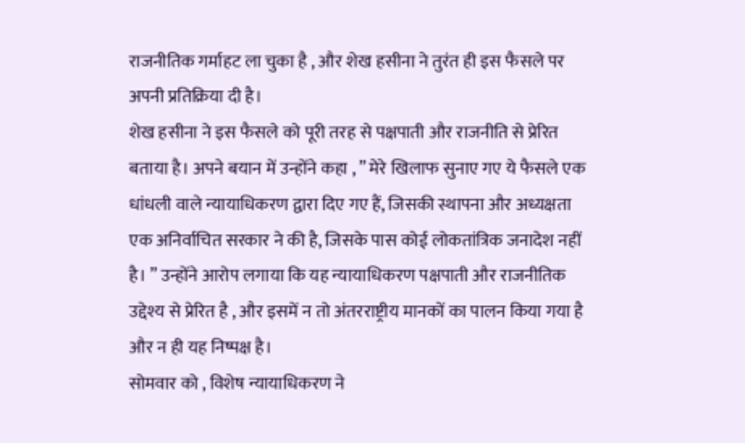राजनीतिक गर्माहट ला चुका है , और शेख हसीना ने तुरंत ही इस फैसले पर अपनी प्रतिक्रिया दी है।
शेख हसीना ने इस फैसले को पूरी तरह से पक्षपाती और राजनीति से प्रेरित बताया है। अपने बयान में उन्होंने कहा , ” मेरे खिलाफ सुनाए गए ये फैसले एक धांधली वाले न्यायाधिकरण द्वारा दिए गए हैं, जिसकी स्थापना और अध्यक्षता एक अनिर्वाचित सरकार ने की है, जिसके पास कोई लोकतांत्रिक जनादेश नहीं है। ” उन्होंने आरोप लगाया कि यह न्यायाधिकरण पक्षपाती और राजनीतिक उद्देश्य से प्रेरित है , और इसमें न तो अंतरराष्ट्रीय मानकों का पालन किया गया है और न ही यह निष्पक्ष है।
सोमवार को , विशेष न्यायाधिकरण ने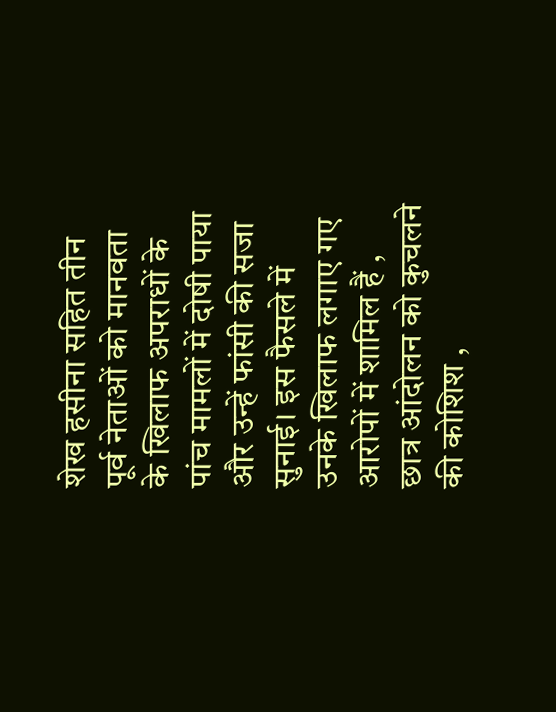शेख हसीना सहित तीन पूर्व नेताओं को मानवता के खिलाफ अपराधों के पांच मामलों में दोषी पाया और उन्हें फांसी की सजा सुनाई। इस फैसले में उनके खिलाफ लगाए गए आरोपों में शामिल हैं , छात्र आंदोलन को कुचलने की कोशिश ,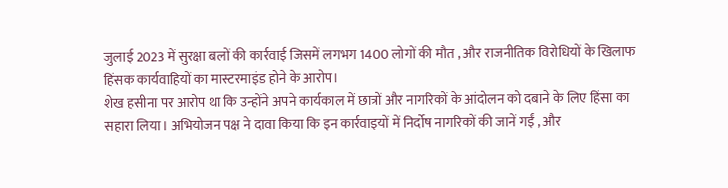जुलाई 2023 में सुरक्षा बलों की कार्रवाई जिसमें लगभग 1400 लोगों की मौत , और राजनीतिक विरोधियों के खिलाफ हिंसक कार्यवाहियों का मास्टरमाइंड होने के आरोप।
शेख हसीना पर आरोप था कि उन्होंने अपने कार्यकाल में छात्रों और नागरिकों के आंदोलन को दबाने के लिए हिंसा का सहारा लिया। अभियोजन पक्ष ने दावा किया कि इन कार्रवाइयों में निर्दोष नागरिकों की जानें गईं , और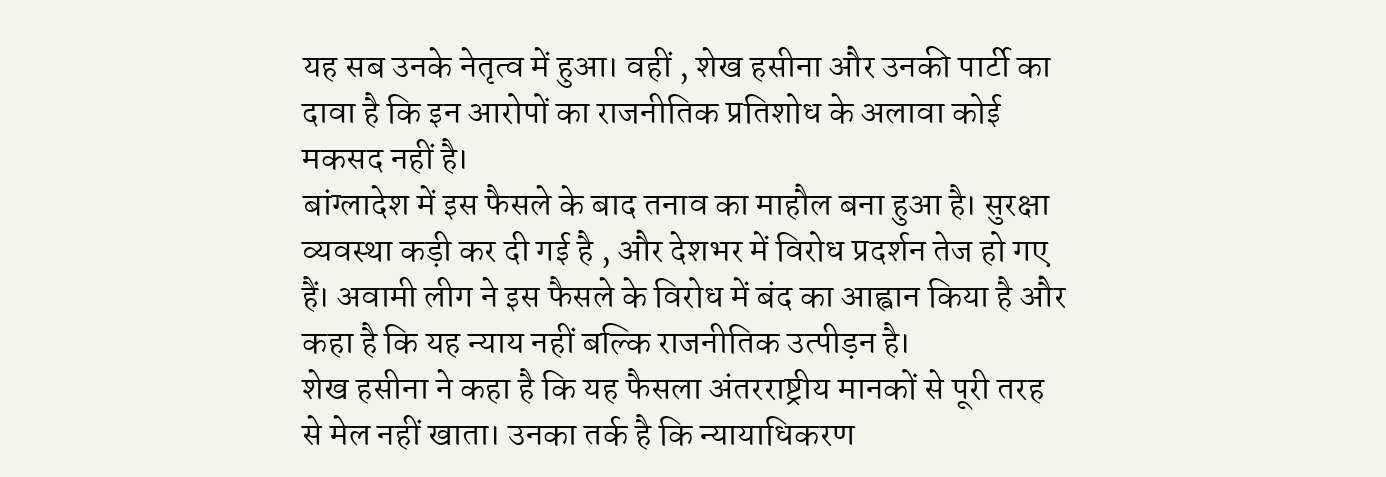यह सब उनके नेतृत्व में हुआ। वहीं , शेख हसीना और उनकी पार्टी का दावा है कि इन आरोपों का राजनीतिक प्रतिशोध के अलावा कोई मकसद नहीं है।
बांग्लादेश में इस फैसले के बाद तनाव का माहौल बना हुआ है। सुरक्षा व्यवस्था कड़ी कर दी गई है , और देशभर में विरोध प्रदर्शन तेज हो गए हैं। अवामी लीग ने इस फैसले के विरोध में बंद का आह्वान किया है और कहा है कि यह न्याय नहीं बल्कि राजनीतिक उत्पीड़न है।
शेख हसीना ने कहा है कि यह फैसला अंतरराष्ट्रीय मानकों से पूरी तरह से मेल नहीं खाता। उनका तर्क है कि न्यायाधिकरण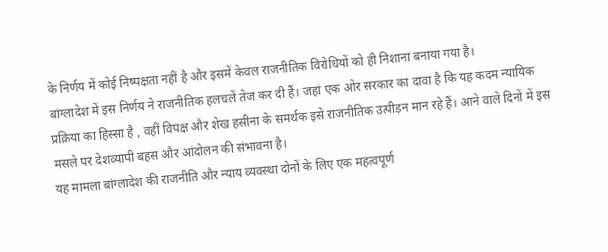के निर्णय में कोई निष्पक्षता नहीं है और इसमें केवल राजनीतिक विरोधियों को ही निशाना बनाया गया है।
बांग्लादेश में इस निर्णय ने राजनीतिक हलचलें तेज कर दी हैं। जहां एक ओर सरकार का दावा है कि यह कदम न्यायिक प्रक्रिया का हिस्सा है , वहीं विपक्ष और शेख हसीना के समर्थक इसे राजनीतिक उत्पीड़न मान रहे हैं। आने वाले दिनों में इस मसले पर देशव्यापी बहस और आंदोलन की संभावना है।
यह मामला बांग्लादेश की राजनीति और न्याय व्यवस्था दोनों के लिए एक महत्वपूर्ण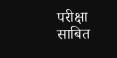परीक्षा साबित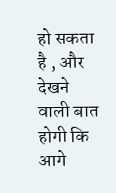हो सकता है , और देखने वाली बात होगी कि आगे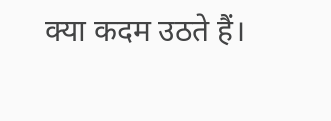क्या कदम उठते हैं।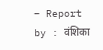– Report by : वंशिका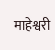माहेश्वरी